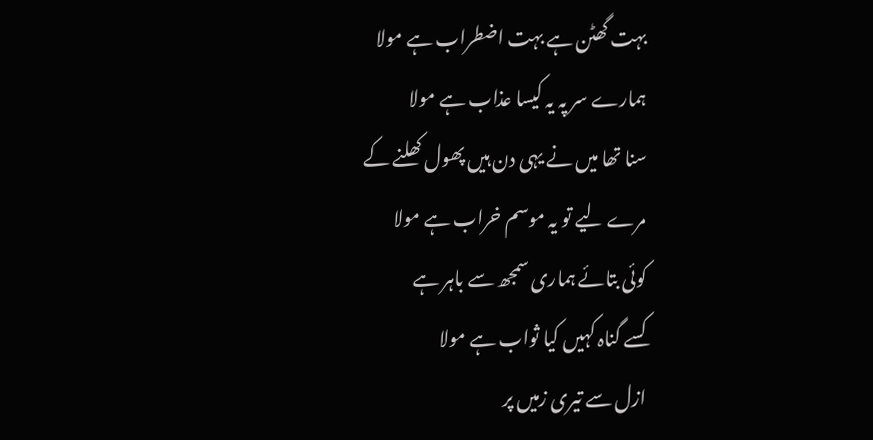بہت گھٹن ہے بہت اضطراب ہے مولا
ہمارے سر پہ یہ کیسا عذاب ہے مولا
سنا تھا میں نے یہی دن ہیں پھول کھلنے کے
مرے لیے تو یہ موسم خراب ہے مولا
کوئی بتائے ہماری سمجھ سے باہر ہے
کسے گناہ کہیں کیا ثواب ہے مولا
ازل سے تیری زمیں پر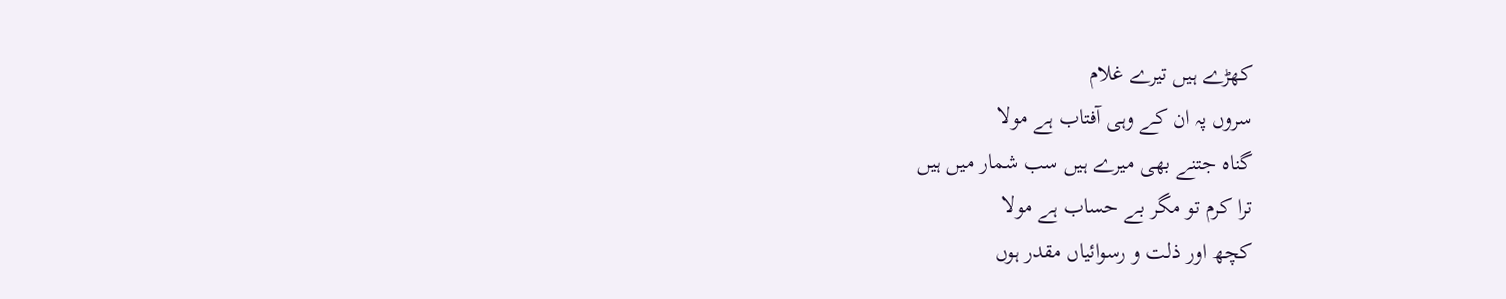کھڑے ہیں تیرے غلام
سروں پہ ان کے وہی آفتاب ہے مولا
گناہ جتنے بھی میرے ہیں سب شمار میں ہیں
ترا کرم تو مگر بے حساب ہے مولا
کچھ اور ذلت و رسوائیاں مقدر ہوں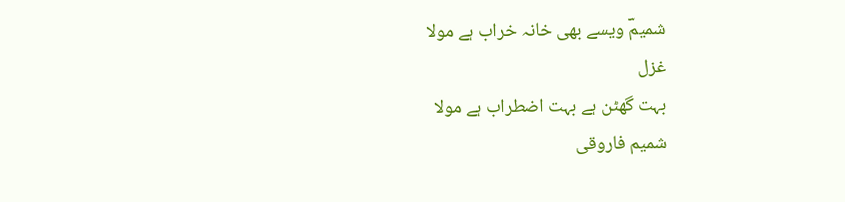شمیمؔ ویسے بھی خانہ خراب ہے مولا
غزل
بہت گھٹن ہے بہت اضطراب ہے مولا
شمیم فاروقی